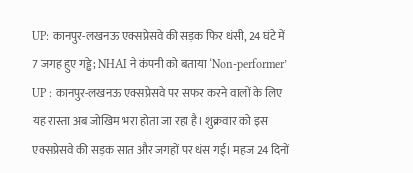UP: कानपुर-लखनऊ एक्सप्रेसवे की सड़क फिर धंसी, 24 घंटे में 7 जगह हुए गड्ढे; NHAI ने कंपनी को बताया ‘Non-performer’
UP : कानपुर-लखनऊ एक्सप्रेसवे पर सफर करने वालों के लिए यह रास्ता अब जोखिम भरा होता जा रहा है। शुक्रवार को इस एक्सप्रेसवे की सड़क सात और जगहों पर धंस गई। महज 24 दिनों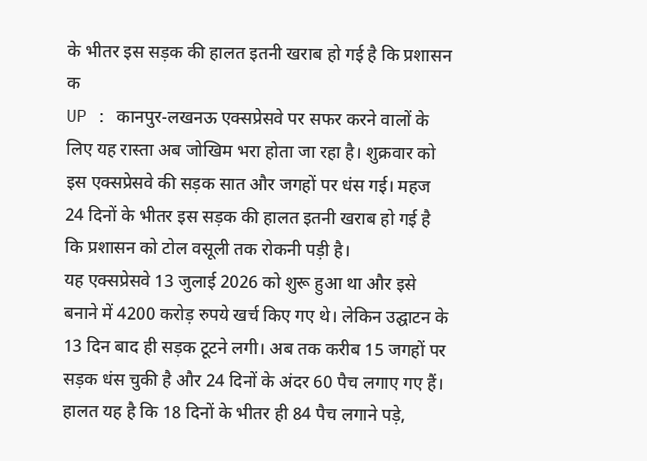के भीतर इस सड़क की हालत इतनी खराब हो गई है कि प्रशासन क
UP : कानपुर-लखनऊ एक्सप्रेसवे पर सफर करने वालों के लिए यह रास्ता अब जोखिम भरा होता जा रहा है। शुक्रवार को इस एक्सप्रेसवे की सड़क सात और जगहों पर धंस गई। महज 24 दिनों के भीतर इस सड़क की हालत इतनी खराब हो गई है कि प्रशासन को टोल वसूली तक रोकनी पड़ी है।
यह एक्सप्रेसवे 13 जुलाई 2026 को शुरू हुआ था और इसे बनाने में 4200 करोड़ रुपये खर्च किए गए थे। लेकिन उद्घाटन के 13 दिन बाद ही सड़क टूटने लगी। अब तक करीब 15 जगहों पर सड़क धंस चुकी है और 24 दिनों के अंदर 60 पैच लगाए गए हैं। हालत यह है कि 18 दिनों के भीतर ही 84 पैच लगाने पड़े,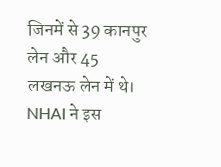जिनमें से 39 कानपुर लेन और 45 लखनऊ लेन में थे।
NHAI ने इस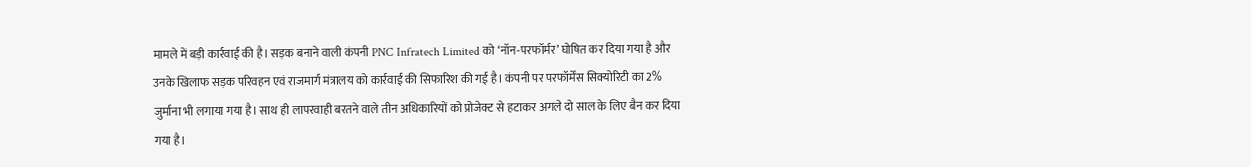मामले में बड़ी कार्रवाई की है। सड़क बनाने वाली कंपनी PNC Infratech Limited को ‘नॉन-परफॉर्मर’ घोषित कर दिया गया है और उनके खिलाफ सड़क परिवहन एवं राजमार्ग मंत्रालय को कार्रवाई की सिफारिश की गई है। कंपनी पर परफॉर्मेंस सिक्योरिटी का 2% जुर्माना भी लगाया गया है। साथ ही लापरवाही बरतने वाले तीन अधिकारियों को प्रोजेक्ट से हटाकर अगले दो साल के लिए बैन कर दिया गया है।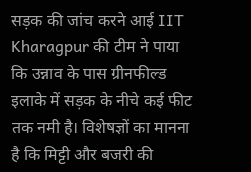सड़क की जांच करने आई IIT Kharagpur की टीम ने पाया कि उन्नाव के पास ग्रीनफील्ड इलाके में सड़क के नीचे कई फीट तक नमी है। विशेषज्ञों का मानना है कि मिट्टी और बजरी की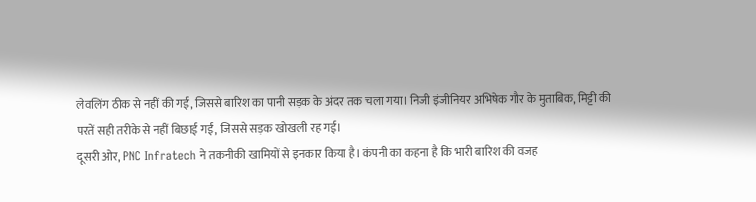लेवलिंग ठीक से नहीं की गई, जिससे बारिश का पानी सड़क के अंदर तक चला गया। निजी इंजीनियर अभिषेक गौर के मुताबिक, मिट्टी की परतें सही तरीके से नहीं बिछाई गईं, जिससे सड़क खोखली रह गई।
दूसरी ओर, PNC Infratech ने तकनीकी खामियों से इनकार किया है। कंपनी का कहना है कि भारी बारिश की वजह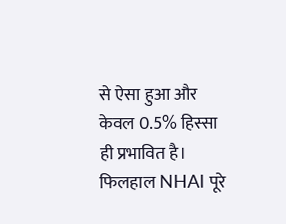से ऐसा हुआ और केवल 0.5% हिस्सा ही प्रभावित है। फिलहाल NHAI पूरे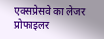एक्सप्रेसवे का लेजर प्रोफाइलर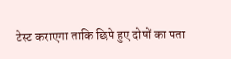टेस्ट कराएगा ताकि छिपे हुए दोषों का पता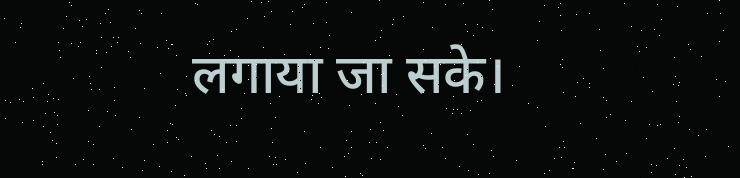लगाया जा सके।